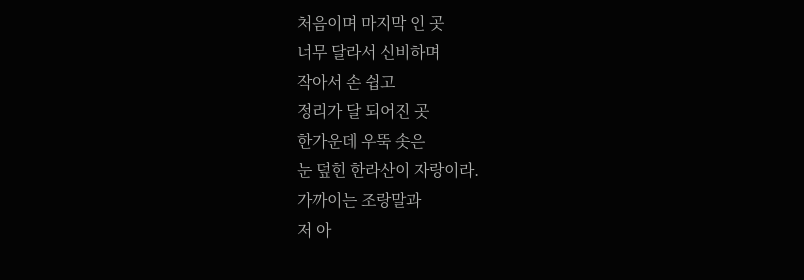처음이며 마지막 인 곳
너무 달라서 신비하며
작아서 손 쉽고
정리가 달 되어진 곳
한가운데 우뚝 솟은
눈 덮힌 한라산이 자랑이라.
가까이는 조랑말과
저 아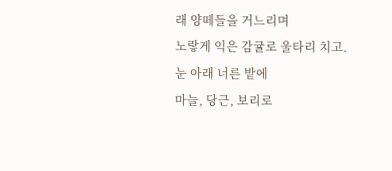래 양떼들을 거느리며
노랗게 익은 감귤로 울타리 치고.
눈 아래 너른 밭에
마늘, 당근, 보리로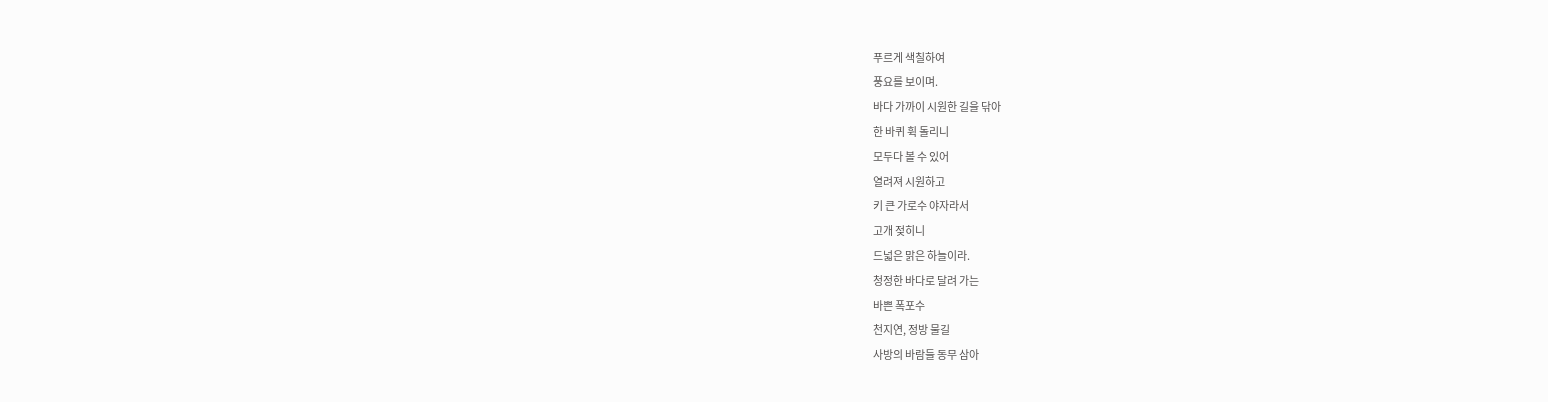푸르게 색칠하여
풍요를 보이며.
바다 가까이 시원한 길을 닦아
한 바퀴 휙 돌리니
모두다 볼 수 있어
열려져 시원하고
키 큰 가로수 야자라서
고개 젖히니
드넓은 맑은 하늘이라.
청정한 바다로 달려 가는
바쁜 폭포수
천지연, 정방 물길
사방의 바람들 동무 삼아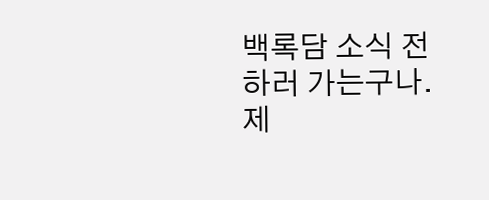백록담 소식 전하러 가는구나.
제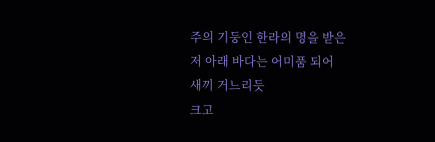주의 기둥인 한라의 명을 받은
저 아래 바다는 어미품 되어
새끼 거느리듯
크고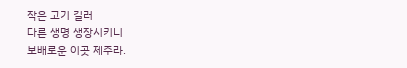작은 고기 길러
다른 생명 생장시키니
보배로운 이곳 제주라.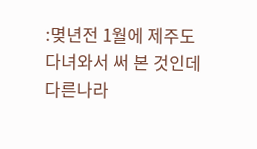:몆년전 1월에 제주도 다녀와서 써 본 것인데
다른나라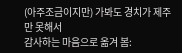(아주조금이지만) 가봐도 경치가 제주만 못해서
감사하는 마음으로 옮겨 봄: